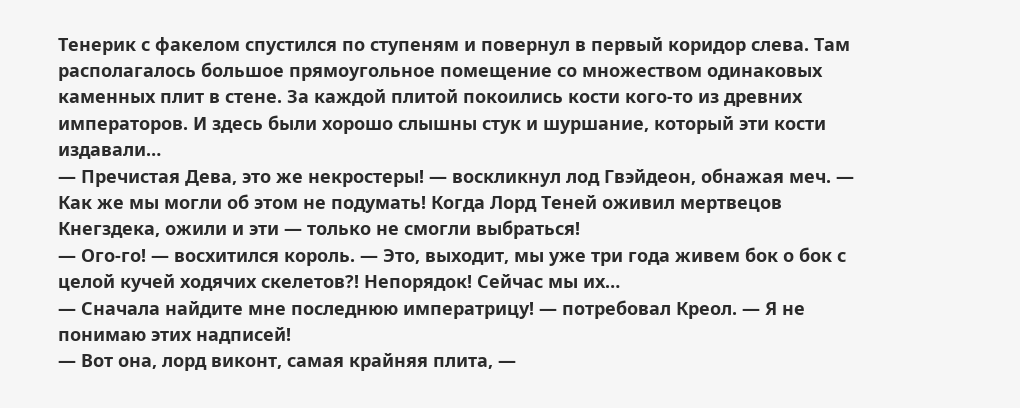Тенерик с факелом спустился по ступеням и повернул в первый коридор слева. Там располагалось большое прямоугольное помещение со множеством одинаковых каменных плит в стене. За каждой плитой покоились кости кого-то из древних императоров. И здесь были хорошо слышны стук и шуршание, который эти кости издавали…
— Пречистая Дева, это же некростеры! — воскликнул лод Гвэйдеон, обнажая меч. — Как же мы могли об этом не подумать! Когда Лорд Теней оживил мертвецов Кнегздека, ожили и эти — только не смогли выбраться!
— Ого-го! — восхитился король. — Это, выходит, мы уже три года живем бок о бок с целой кучей ходячих скелетов?! Непорядок! Сейчас мы их…
— Сначала найдите мне последнюю императрицу! — потребовал Креол. — Я не понимаю этих надписей!
— Вот она, лорд виконт, самая крайняя плита, —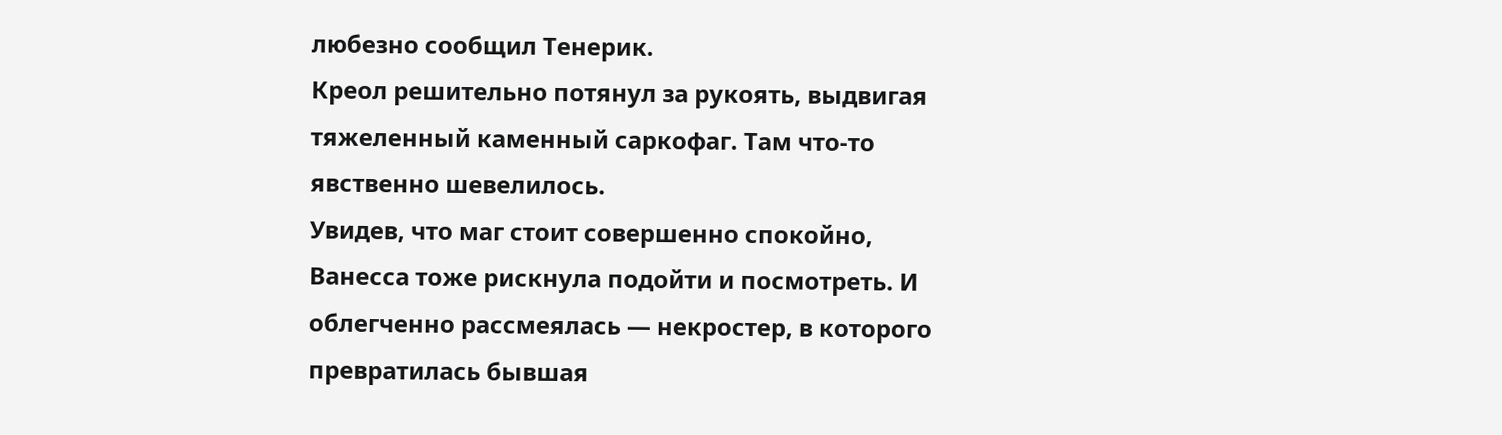любезно сообщил Тенерик.
Креол решительно потянул за рукоять, выдвигая тяжеленный каменный саркофаг. Там что-то явственно шевелилось.
Увидев, что маг стоит совершенно спокойно, Ванесса тоже рискнула подойти и посмотреть. И облегченно рассмеялась — некростер, в которого превратилась бывшая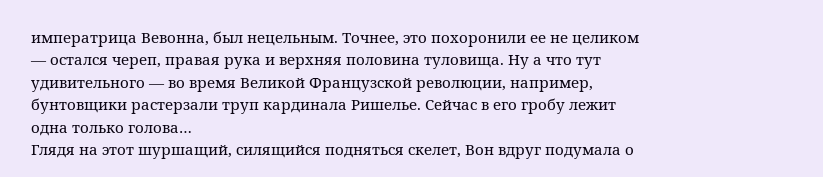императрица Вевонна, был нецельным. Точнее, это похоронили ее не целиком — остался череп, правая рука и верхняя половина туловища. Ну а что тут удивительного — во время Великой Французской революции, например, бунтовщики растерзали труп кардинала Ришелье. Сейчас в его гробу лежит одна только голова…
Глядя на этот шуршащий, силящийся подняться скелет, Вон вдруг подумала о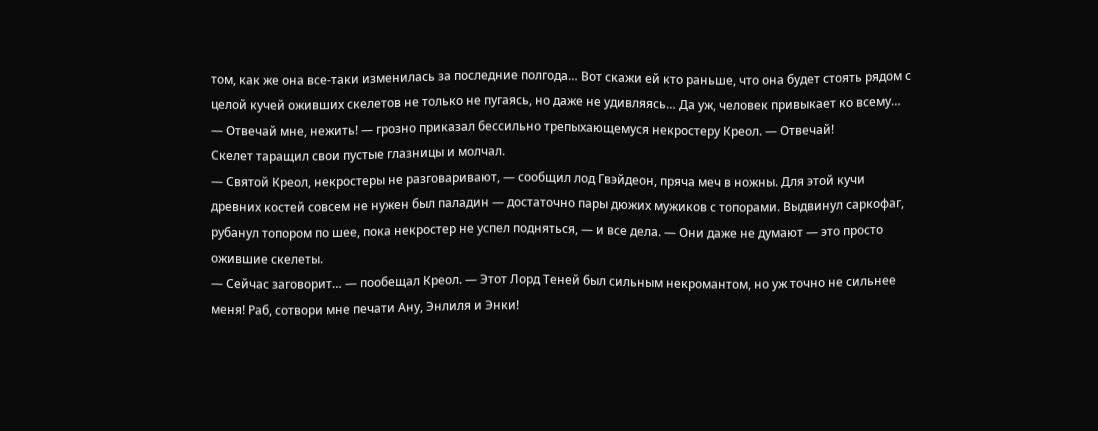том, как же она все-таки изменилась за последние полгода… Вот скажи ей кто раньше, что она будет стоять рядом с целой кучей оживших скелетов не только не пугаясь, но даже не удивляясь… Да уж, человек привыкает ко всему…
— Отвечай мне, нежить! — грозно приказал бессильно трепыхающемуся некростеру Креол. — Отвечай!
Скелет таращил свои пустые глазницы и молчал.
— Святой Креол, некростеры не разговаривают, — сообщил лод Гвэйдеон, пряча меч в ножны. Для этой кучи древних костей совсем не нужен был паладин — достаточно пары дюжих мужиков с топорами. Выдвинул саркофаг, рубанул топором по шее, пока некростер не успел подняться, — и все дела. — Они даже не думают — это просто ожившие скелеты.
— Сейчас заговорит… — пообещал Креол. — Этот Лорд Теней был сильным некромантом, но уж точно не сильнее меня! Раб, сотвори мне печати Ану, Энлиля и Энки!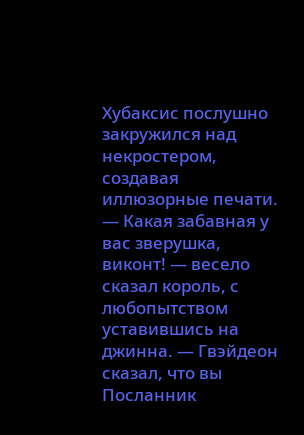Хубаксис послушно закружился над некростером, создавая иллюзорные печати.
— Какая забавная у вас зверушка, виконт! — весело сказал король, с любопытством уставившись на джинна. — Гвэйдеон сказал, что вы Посланник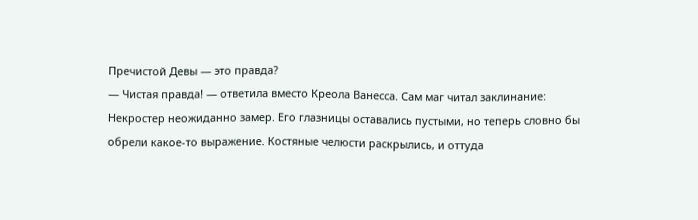Пречистой Девы — это правда?
— Чистая правда! — ответила вместо Креола Ванесса. Сам маг читал заклинание:
Некростер неожиданно замер. Его глазницы оставались пустыми, но теперь словно бы обрели какое-то выражение. Костяные челюсти раскрылись, и оттуда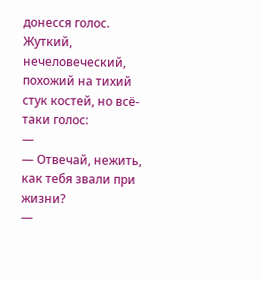донесся голос. Жуткий, нечеловеческий, похожий на тихий стук костей, но всё-таки голос:
—
— Отвечай, нежить, как тебя звали при жизни?
—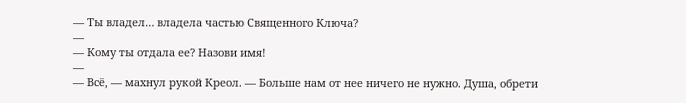— Ты владел… владела частью Священного Ключа?
—
— Кому ты отдала ее? Назови имя!
—
— Всё, — махнул рукой Креол. — Больше нам от нее ничего не нужно. Душа, обрети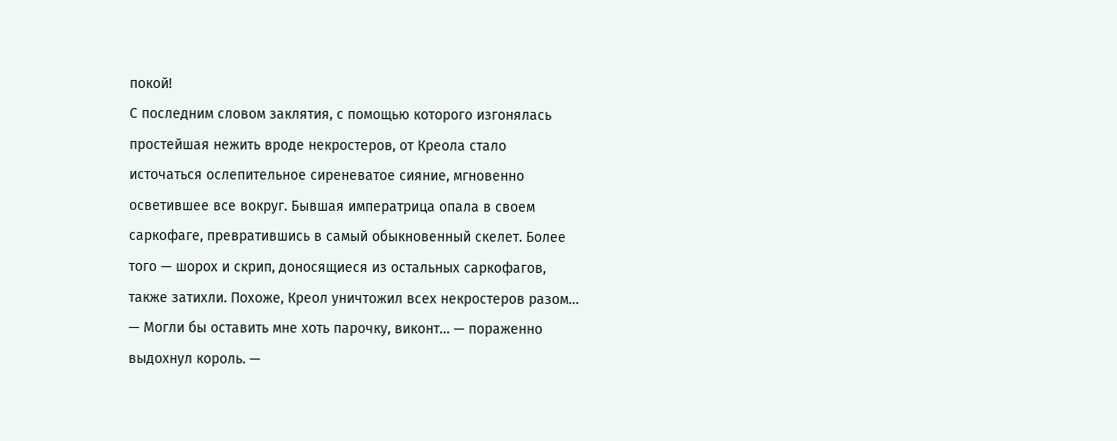покой!
С последним словом заклятия, с помощью которого изгонялась простейшая нежить вроде некростеров, от Креола стало источаться ослепительное сиреневатое сияние, мгновенно осветившее все вокруг. Бывшая императрица опала в своем саркофаге, превратившись в самый обыкновенный скелет. Более того — шорох и скрип, доносящиеся из остальных саркофагов, также затихли. Похоже, Креол уничтожил всех некростеров разом…
— Могли бы оставить мне хоть парочку, виконт… — пораженно выдохнул король. —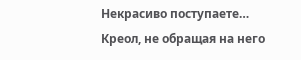Некрасиво поступаете…
Креол, не обращая на него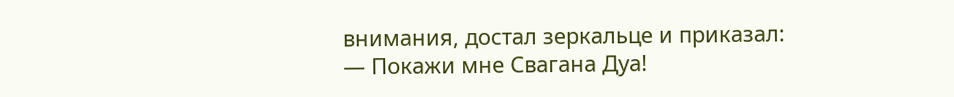внимания, достал зеркальце и приказал:
— Покажи мне Свагана Дуа!